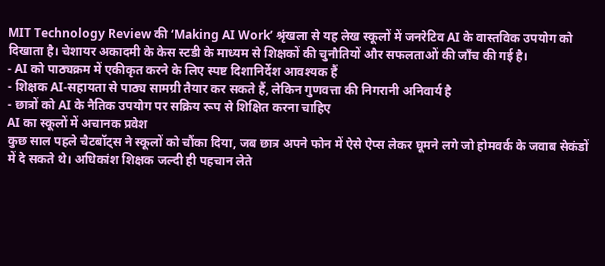MIT Technology Review की ‘Making AI Work’ श्रृंखला से यह लेख स्कूलों में जनरेटिव AI के वास्तविक उपयोग को दिखाता है। चेशायर अकादमी के केस स्टडी के माध्यम से शिक्षकों की चुनौतियों और सफलताओं की जाँच की गई है।
- AI को पाठ्यक्रम में एकीकृत करने के लिए स्पष्ट दिशानिर्देश आवश्यक हैं
- शिक्षक AI‑सहायता से पाठ्य सामग्री तैयार कर सकते हैं, लेकिन गुणवत्ता की निगरानी अनिवार्य है
- छात्रों को AI के नैतिक उपयोग पर सक्रिय रूप से शिक्षित करना चाहिए
AI का स्कूलों में अचानक प्रवेश
कुछ साल पहले चैटबॉट्स ने स्कूलों को चौंका दिया, जब छात्र अपने फोन में ऐसे ऐप्स लेकर घूमने लगे जो होमवर्क के जवाब सेकंडों में दे सकते थे। अधिकांश शिक्षक जल्दी ही पहचान लेते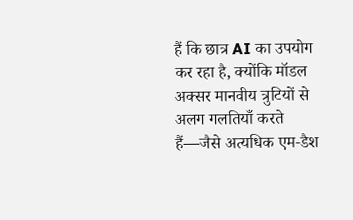हैं कि छात्र AI का उपयोग कर रहा है, क्योंकि मॉडल अक्सर मानवीय त्रुटियों से अलग गलतियाँ करते हैं—जैसे अत्यधिक एम‑डैश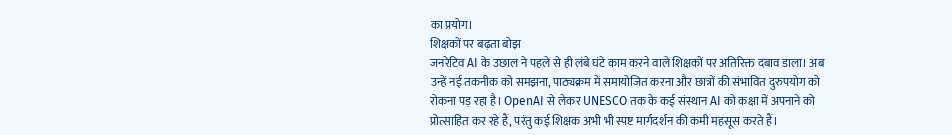का प्रयोग।
शिक्षकों पर बढ़ता बोझ
जनरेटिव AI के उछाल ने पहले से ही लंबे घंटे काम करने वाले शिक्षकों पर अतिरिक्त दबाव डाला। अब उन्हें नई तकनीक को समझना, पाठ्यक्रम में समायोजित करना और छात्रों की संभावित दुरुपयोग को रोकना पड़ रहा है। OpenAI से लेकर UNESCO तक के कई संस्थान AI को कक्षा में अपनाने को प्रोत्साहित कर रहे हैं, परंतु कई शिक्षक अभी भी स्पष्ट मार्गदर्शन की कमी महसूस करते हैं।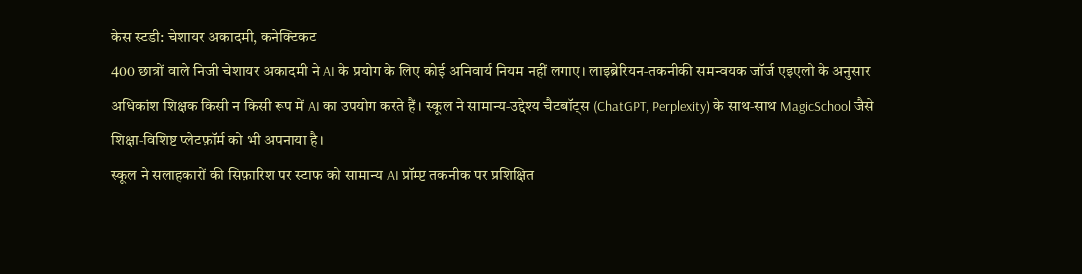केस स्टडी: चेशायर अकादमी, कनेक्टिकट
400 छात्रों वाले निजी चेशायर अकादमी ने AI के प्रयोग के लिए कोई अनिवार्य नियम नहीं लगाए। लाइब्रेरियन‑तकनीकी समन्वयक जॉर्ज एइएलो के अनुसार अधिकांश शिक्षक किसी न किसी रूप में AI का उपयोग करते हैं। स्कूल ने सामान्य‑उद्देश्य चैटबॉट्स (ChatGPT, Perplexity) के साथ‑साथ MagicSchool जैसे शिक्षा‑विशिष्ट प्लेटफ़ॉर्म को भी अपनाया है।
स्कूल ने सलाहकारों की सिफ़ारिश पर स्टाफ को सामान्य AI प्रॉम्प्ट तकनीक पर प्रशिक्षित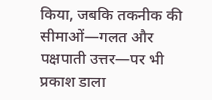किया, जबकि तकनीक की सीमाओं—गलत और पक्षपाती उत्तर—पर भी प्रकाश डाला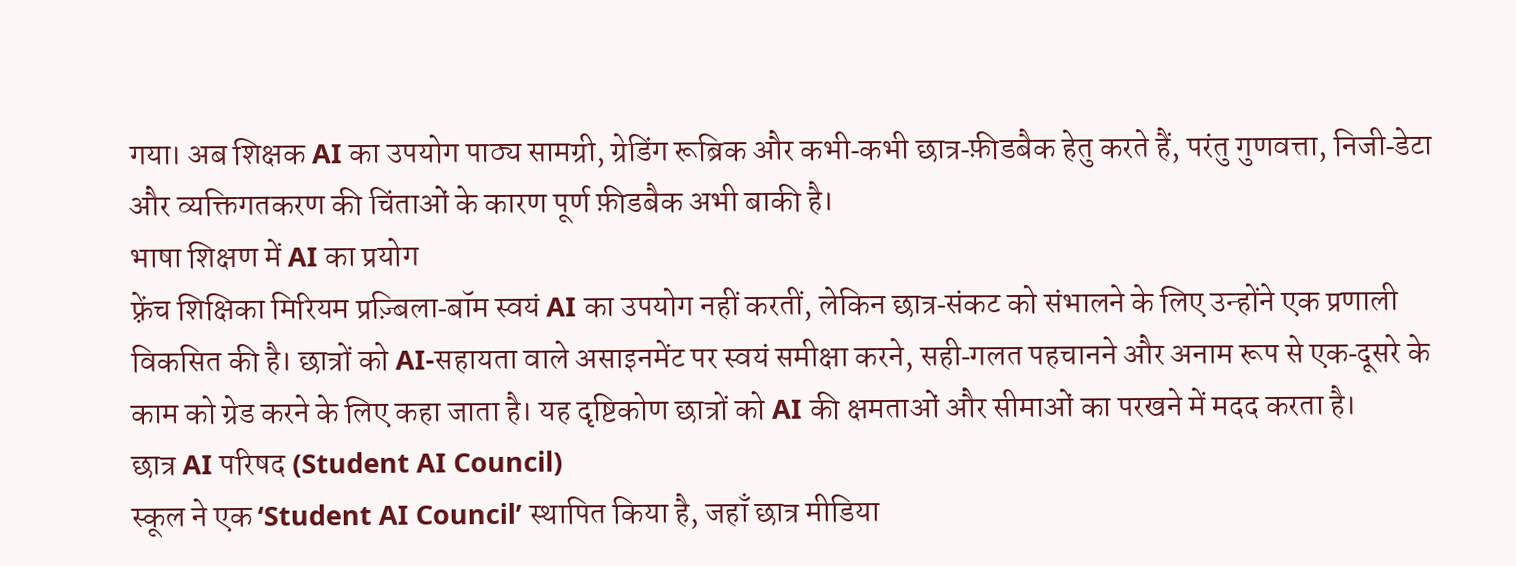गया। अब शिक्षक AI का उपयोग पाठ्य सामग्री, ग्रेडिंग रूब्रिक और कभी‑कभी छात्र‑फ़ीडबैक हेतु करते हैं, परंतु गुणवत्ता, निजी‑डेटा और व्यक्तिगतकरण की चिंताओं के कारण पूर्ण फ़ीडबैक अभी बाकी है।
भाषा शिक्षण में AI का प्रयोग
फ़्रेंच शिक्षिका मिरियम प्रज़्बिला‑बॉम स्वयं AI का उपयोग नहीं करतीं, लेकिन छात्र‑संकट को संभालने के लिए उन्होंने एक प्रणाली विकसित की है। छात्रों को AI‑सहायता वाले असाइनमेंट पर स्वयं समीक्षा करने, सही‑गलत पहचानने और अनाम रूप से एक‑दूसरे के काम को ग्रेड करने के लिए कहा जाता है। यह दृष्टिकोण छात्रों को AI की क्षमताओं और सीमाओं का परखने में मदद करता है।
छात्र AI परिषद (Student AI Council)
स्कूल ने एक ‘Student AI Council’ स्थापित किया है, जहाँ छात्र मीडिया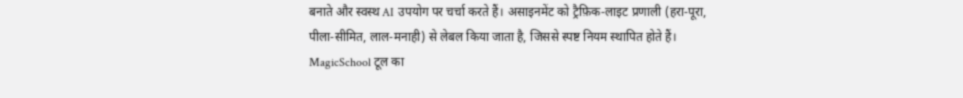बनाते और स्वस्थ AI उपयोग पर चर्चा करते हैं। असाइनमेंट को ट्रैफ़िक‑लाइट प्रणाली (हरा‑पूरा, पीला‑सीमित, लाल‑मनाही) से लेबल किया जाता है, जिससे स्पष्ट नियम स्थापित होते हैं।
MagicSchool टूल का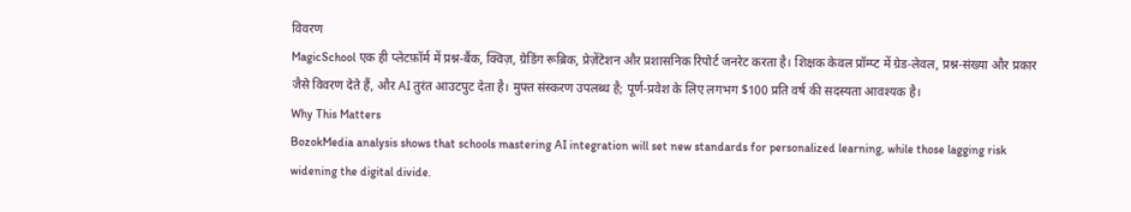विवरण
MagicSchool एक ही प्लेटफ़ॉर्म में प्रश्न‑बैंक, क्विज़, ग्रेडिंग रूब्रिक, प्रेज़ेंटेशन और प्रशासनिक रिपोर्ट जनरेट करता है। शिक्षक केवल प्रॉम्प्ट में ग्रेड‑लेवल, प्रश्न‑संख्या और प्रकार जैसे विवरण देते हैं, और AI तुरंत आउटपुट देता है। मुफ्त संस्करण उपलब्ध है; पूर्ण‑प्रवेश के लिए लगभग $100 प्रति वर्ष की सदस्यता आवश्यक है।
Why This Matters
BozokMedia analysis shows that schools mastering AI integration will set new standards for personalized learning, while those lagging risk widening the digital divide.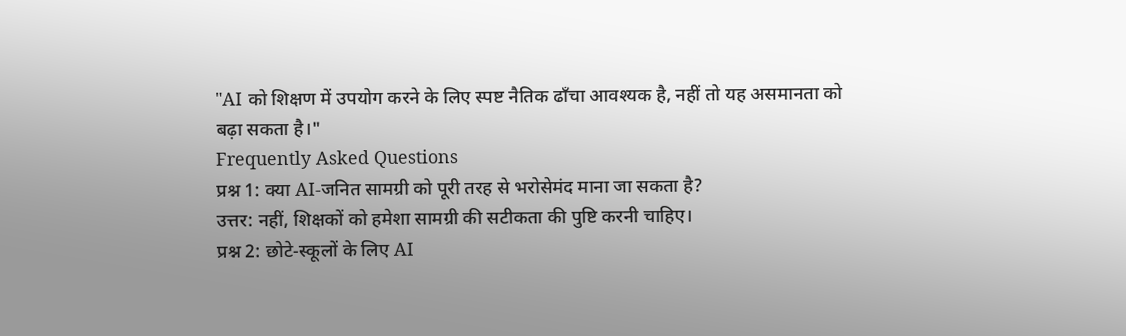"AI को शिक्षण में उपयोग करने के लिए स्पष्ट नैतिक ढाँचा आवश्यक है, नहीं तो यह असमानता को बढ़ा सकता है।"
Frequently Asked Questions
प्रश्न 1: क्या AI‑जनित सामग्री को पूरी तरह से भरोसेमंद माना जा सकता है?
उत्तर: नहीं, शिक्षकों को हमेशा सामग्री की सटीकता की पुष्टि करनी चाहिए।
प्रश्न 2: छोटे‑स्कूलों के लिए AI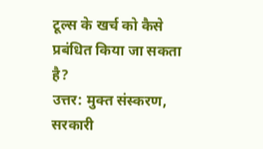टूल्स के खर्च को कैसे प्रबंधित किया जा सकता है?
उत्तर: मुक्त संस्करण, सरकारी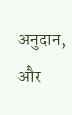अनुदान, और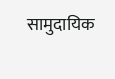सामुदायिक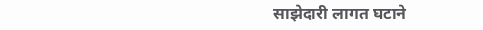साझेदारी लागत घटाने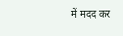में मदद कर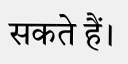सकते हैं।